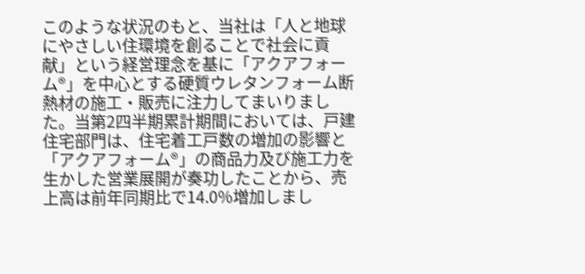このような状況のもと、当社は「人と地球にやさしい住環境を創ることで社会に貢献」という経営理念を基に「アクアフォーム®」を中心とする硬質ウレタンフォーム断熱材の施工・販売に注力してまいりました。当第2四半期累計期間においては、戸建住宅部門は、住宅着工戸数の増加の影響と「アクアフォーム®」の商品力及び施工力を生かした営業展開が奏功したことから、売上高は前年同期比で14.0%増加しまし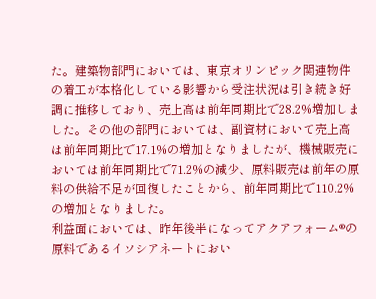た。建築物部門においては、東京オリンピック関連物件の着工が本格化している影響から受注状況は引き続き好調に推移しており、売上高は前年同期比で28.2%増加しました。その他の部門においては、副資材において売上高は前年同期比で17.1%の増加となりましたが、機械販売においては前年同期比で71.2%の減少、原料販売は前年の原料の供給不足が回復したことから、前年同期比で110.2%の増加となりました。
利益面においては、昨年後半になってアクアフォーム®の原料であるイソシアネートにおい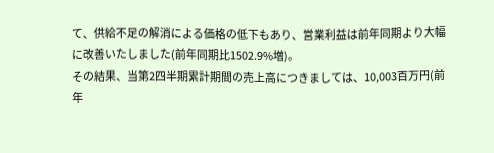て、供給不足の解消による価格の低下もあり、営業利益は前年同期より大幅に改善いたしました(前年同期比1502.9%増)。
その結果、当第2四半期累計期間の売上高につきましては、10,003百万円(前年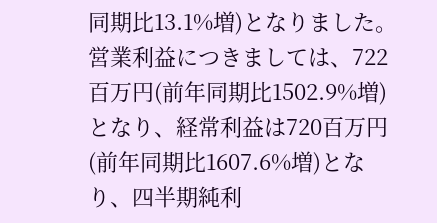同期比13.1%増)となりました。営業利益につきましては、722百万円(前年同期比1502.9%増)となり、経常利益は720百万円(前年同期比1607.6%増)となり、四半期純利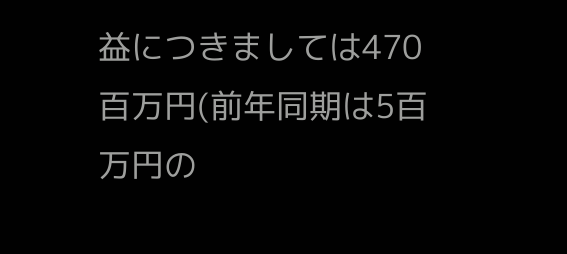益につきましては470百万円(前年同期は5百万円の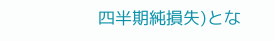四半期純損失)とな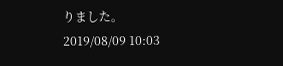りました。
2019/08/09 10:03